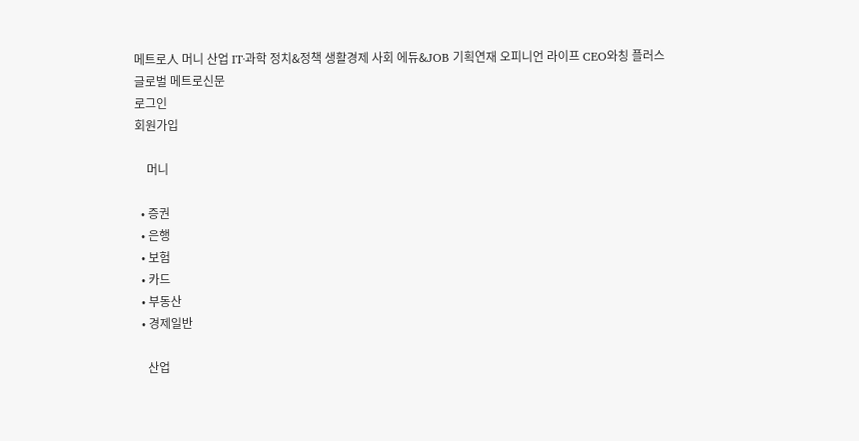메트로人 머니 산업 IT·과학 정치&정책 생활경제 사회 에듀&JOB 기획연재 오피니언 라이프 CEO와칭 플러스
글로벌 메트로신문
로그인
회원가입

    머니

  • 증권
  • 은행
  • 보험
  • 카드
  • 부동산
  • 경제일반

    산업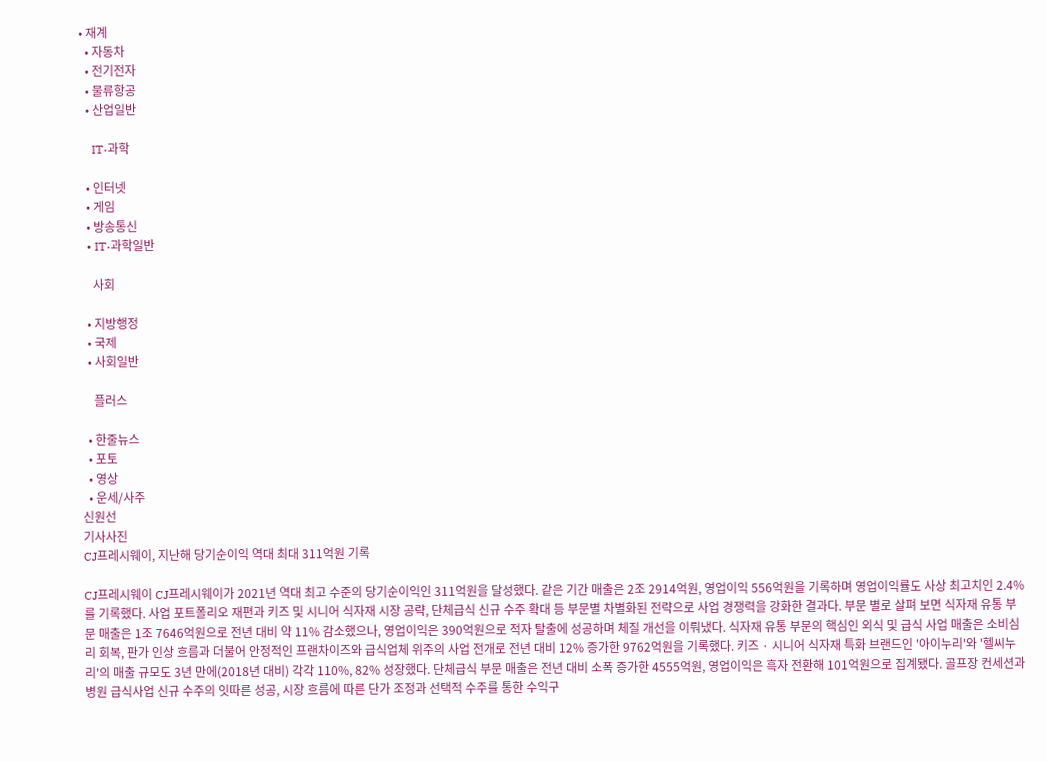• 재계
  • 자동차
  • 전기전자
  • 물류항공
  • 산업일반

    IT·과학

  • 인터넷
  • 게임
  • 방송통신
  • IT·과학일반

    사회

  • 지방행정
  • 국제
  • 사회일반

    플러스

  • 한줄뉴스
  • 포토
  • 영상
  • 운세/사주
신원선
기사사진
CJ프레시웨이, 지난해 당기순이익 역대 최대 311억원 기록

CJ프레시웨이 CJ프레시웨이가 2021년 역대 최고 수준의 당기순이익인 311억원을 달성했다. 같은 기간 매출은 2조 2914억원, 영업이익 556억원을 기록하며 영업이익률도 사상 최고치인 2.4%를 기록했다. 사업 포트폴리오 재편과 키즈 및 시니어 식자재 시장 공략, 단체급식 신규 수주 확대 등 부문별 차별화된 전략으로 사업 경쟁력을 강화한 결과다. 부문 별로 살펴 보면 식자재 유통 부문 매출은 1조 7646억원으로 전년 대비 약 11% 감소했으나, 영업이익은 390억원으로 적자 탈출에 성공하며 체질 개선을 이뤄냈다. 식자재 유통 부문의 핵심인 외식 및 급식 사업 매출은 소비심리 회복, 판가 인상 흐름과 더불어 안정적인 프랜차이즈와 급식업체 위주의 사업 전개로 전년 대비 12% 증가한 9762억원을 기록했다. 키즈 · 시니어 식자재 특화 브랜드인 '아이누리'와 '헬씨누리'의 매출 규모도 3년 만에(2018년 대비) 각각 110%, 82% 성장했다. 단체급식 부문 매출은 전년 대비 소폭 증가한 4555억원, 영업이익은 흑자 전환해 101억원으로 집계됐다. 골프장 컨세션과 병원 급식사업 신규 수주의 잇따른 성공, 시장 흐름에 따른 단가 조정과 선택적 수주를 통한 수익구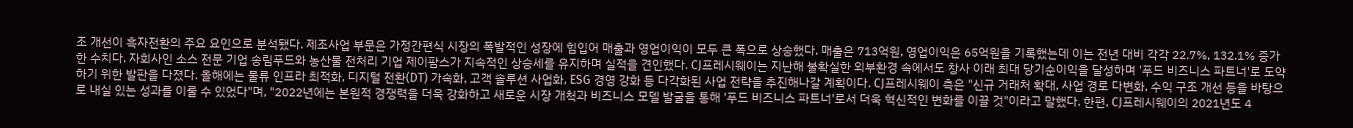조 개선이 흑자전환의 주요 요인으로 분석됐다. 제조사업 부문은 가정간편식 시장의 폭발적인 성장에 힘입어 매출과 영업이익이 모두 큰 폭으로 상승했다. 매출은 713억원, 영업이익은 65억원을 기록했는데 이는 전년 대비 각각 22.7%, 132.1% 증가한 수치다. 자회사인 소스 전문 기업 송림푸드와 농산물 전처리 기업 제이팜스가 지속적인 상승세를 유지하며 실적을 견인했다. CJ프레시웨이는 지난해 불확실한 외부환경 속에서도 창사 이래 최대 당기순이익을 달성하며 '푸드 비즈니스 파트너'로 도약하기 위한 발판을 다졌다. 올해에는 물류 인프라 최적화, 디지털 전환(DT) 가속화, 고객 솔루션 사업화, ESG 경영 강화 등 다각화된 사업 전략을 추진해나갈 계획이다. CJ프레시웨이 측은 "신규 거래처 확대, 사업 경로 다변화, 수익 구조 개선 등을 바탕으로 내실 있는 성과를 이룰 수 있었다"며, "2022년에는 본원적 경쟁력을 더욱 강화하고 새로운 시장 개척과 비즈니스 모델 발굴을 통해 '푸드 비즈니스 파트너'로서 더욱 혁신적인 변화를 이끌 것"이라고 말했다. 한편, CJ프레시웨이의 2021년도 4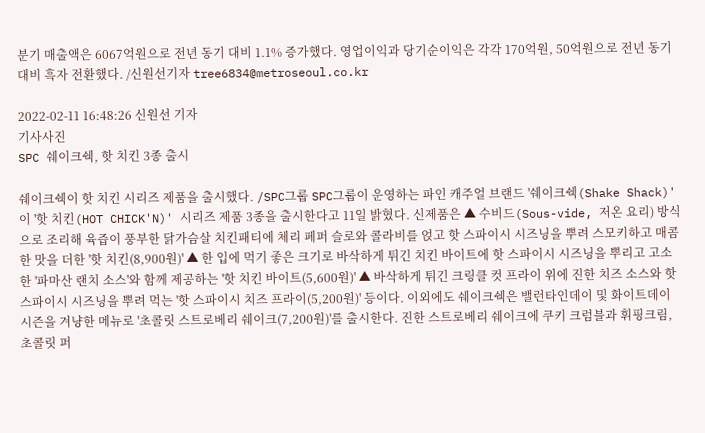분기 매출액은 6067억원으로 전년 동기 대비 1.1% 증가했다. 영업이익과 당기순이익은 각각 170억원, 50억원으로 전년 동기 대비 흑자 전환했다. /신원선기자 tree6834@metroseoul.co.kr

2022-02-11 16:48:26 신원선 기자
기사사진
SPC 쉐이크쉑, 핫 치킨 3종 출시

쉐이크쉑이 핫 치킨 시리즈 제품을 출시했다. /SPC그룹 SPC그룹이 운영하는 파인 캐주얼 브랜드 '쉐이크쉑(Shake Shack)'이 '핫 치킨(HOT CHICK'N)' 시리즈 제품 3종을 출시한다고 11일 밝혔다. 신제품은 ▲ 수비드(Sous-vide, 저온 요리) 방식으로 조리해 육즙이 풍부한 닭가슴살 치킨패티에 체리 페퍼 슬로와 콜라비를 얹고 핫 스파이시 시즈닝을 뿌려 스모키하고 매콤한 맛을 더한 '핫 치킨(8,900원)' ▲ 한 입에 먹기 좋은 크기로 바삭하게 튀긴 치킨 바이트에 핫 스파이시 시즈닝을 뿌리고 고소한 '파마산 랜치 소스'와 함께 제공하는 '핫 치킨 바이트(5,600원)' ▲ 바삭하게 튀긴 크링클 컷 프라이 위에 진한 치즈 소스와 핫 스파이시 시즈닝을 뿌려 먹는 '핫 스파이시 치즈 프라이(5,200원)' 등이다. 이외에도 쉐이크쉑은 밸런타인데이 및 화이트데이 시즌을 겨냥한 메뉴로 '초콜릿 스트로베리 쉐이크(7,200원)'를 출시한다. 진한 스트로베리 쉐이크에 쿠키 크럼블과 휘핑크림, 초콜릿 퍼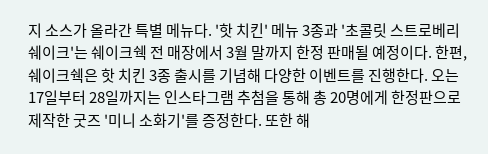지 소스가 올라간 특별 메뉴다. '핫 치킨' 메뉴 3종과 '초콜릿 스트로베리 쉐이크'는 쉐이크쉑 전 매장에서 3월 말까지 한정 판매될 예정이다. 한편, 쉐이크쉑은 핫 치킨 3종 출시를 기념해 다양한 이벤트를 진행한다. 오는 17일부터 28일까지는 인스타그램 추첨을 통해 총 20명에게 한정판으로 제작한 굿즈 '미니 소화기'를 증정한다. 또한 해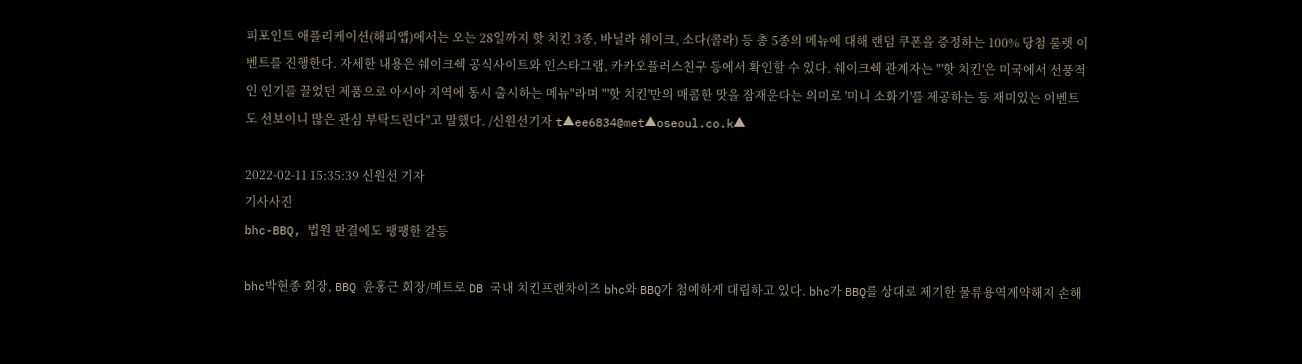피포인트 애플리케이션(해피앱)에서는 오는 28일까지 핫 치킨 3종, 바닐라 쉐이크, 소다(콜라) 등 총 5종의 메뉴에 대해 랜덤 쿠폰을 증정하는 100% 당첨 룰렛 이벤트를 진행한다. 자세한 내용은 쉐이크쉑 공식사이트와 인스타그램, 카카오플러스친구 등에서 확인할 수 있다. 쉐이크쉑 관계자는 "'핫 치킨'은 미국에서 선풍적인 인기를 끌었던 제품으로 아시아 지역에 동시 출시하는 메뉴"라며 "'핫 치킨'만의 매콤한 맛을 잠재운다는 의미로 '미니 소화기'를 제공하는 등 재미있는 이벤트도 선보이니 많은 관심 부탁드린다"고 말했다. /신원선기자 t▲ee6834@met▲oseoul.co.k▲

2022-02-11 15:35:39 신원선 기자
기사사진
bhc-BBQ, 법원 판결에도 팽팽한 갈등

bhc박현종 회장, BBQ 윤홍근 회장/메트로 DB 국내 치킨프랜차이즈 bhc와 BBQ가 첨예하게 대립하고 있다. bhc가 BBQ를 상대로 제기한 물류용역계약해지 손해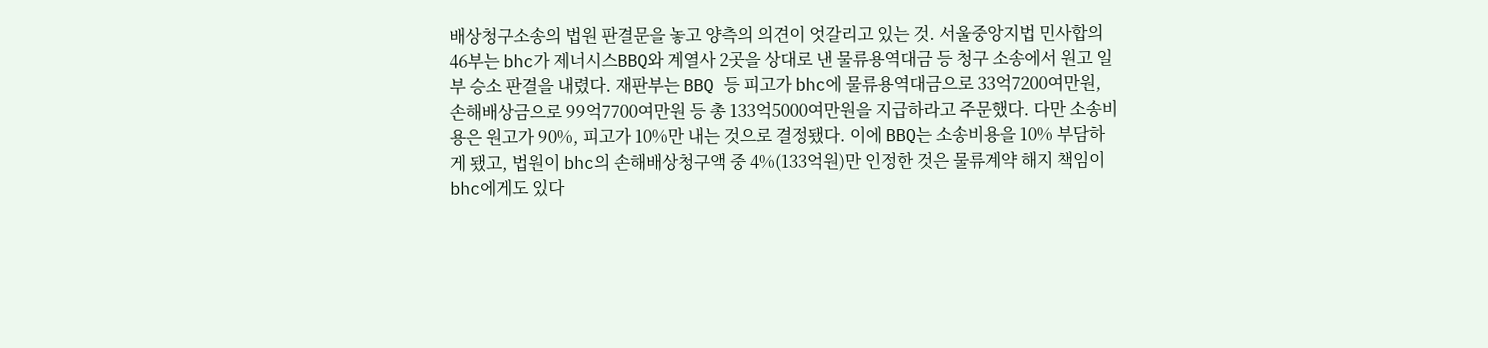배상청구소송의 법원 판결문을 놓고 양측의 의견이 엇갈리고 있는 것. 서울중앙지법 민사합의 46부는 bhc가 제너시스BBQ와 계열사 2곳을 상대로 낸 물류용역대금 등 청구 소송에서 원고 일부 승소 판결을 내렸다. 재판부는 BBQ 등 피고가 bhc에 물류용역대금으로 33억7200여만원, 손해배상금으로 99억7700여만원 등 총 133억5000여만원을 지급하라고 주문했다. 다만 소송비용은 원고가 90%, 피고가 10%만 내는 것으로 결정됐다. 이에 BBQ는 소송비용을 10% 부담하게 됐고, 법원이 bhc의 손해배상청구액 중 4%(133억원)만 인정한 것은 물류계약 해지 책임이 bhc에게도 있다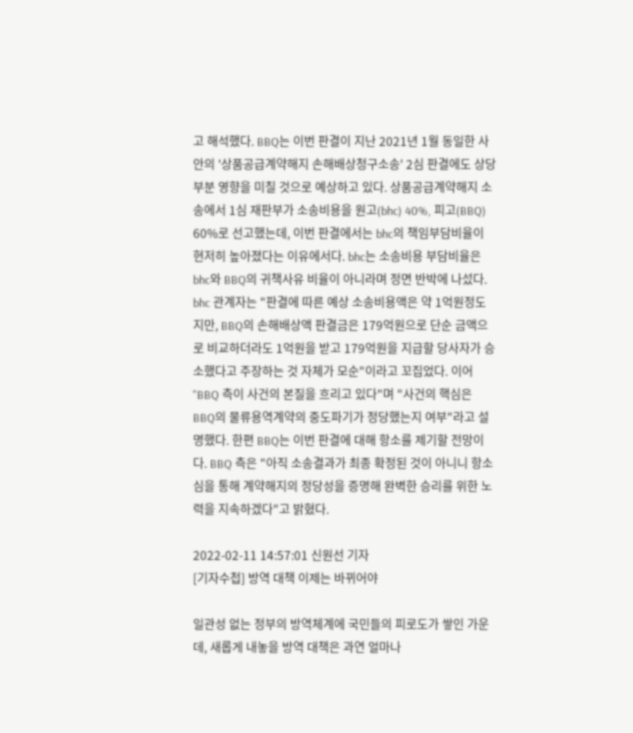고 해석했다. BBQ는 이번 판결이 지난 2021년 1월 동일한 사안의 '상품공급계약해지 손해배상청구소송' 2심 판결에도 상당 부분 영향을 미칠 것으로 예상하고 있다. 상품공급계약해지 소송에서 1심 재판부가 소송비용을 원고(bhc) 40%, 피고(BBQ) 60%로 선고했는데, 이번 판결에서는 bhc의 책임부담비율이 현저히 높아졌다는 이유에서다. bhc는 소송비용 부담비율은 bhc와 BBQ의 귀책사유 비율이 아니라며 정면 반박에 나섰다. bhc 관계자는 "판결에 따른 예상 소송비용액은 약 1억원정도지만, BBQ의 손해배상액 판결금은 179억원으로 단순 금액으로 비교하더라도 1억원을 받고 179억원을 지급할 당사자가 승소했다고 주장하는 것 자체가 모순"이라고 꼬집었다. 이어 "BBQ 측이 사건의 본질을 흐리고 있다"며 "사건의 핵심은 BBQ의 물류용역계약의 중도파기가 정당했는지 여부"라고 설명했다. 한편 BBQ는 이번 판결에 대해 항소를 제기할 전망이다. BBQ 측은 "아직 소송결과가 최종 확정된 것이 아니니 항소심을 통해 계약해지의 정당성을 증명해 완벽한 승리를 위한 노력을 지속하겠다"고 밝혔다.

2022-02-11 14:57:01 신원선 기자
[기자수첩] 방역 대책 이제는 바뀌어야

일관성 없는 정부의 방역체계에 국민들의 피로도가 쌓인 가운데, 새롭게 내놓을 방역 대책은 과연 얼마나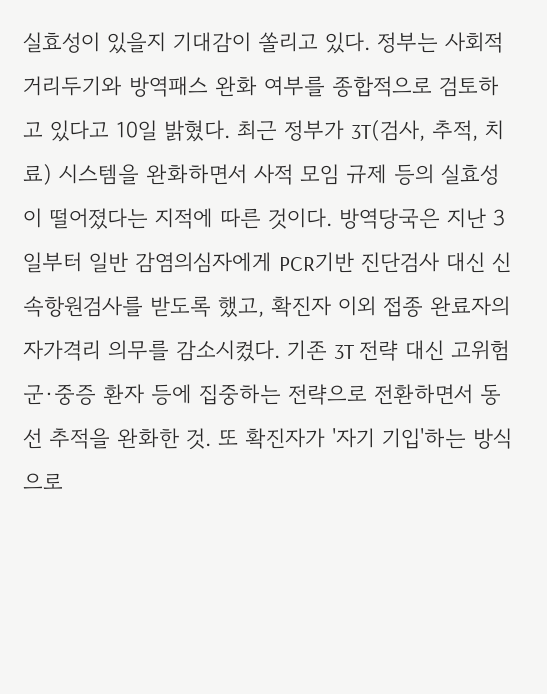실효성이 있을지 기대감이 쏠리고 있다. 정부는 사회적 거리두기와 방역패스 완화 여부를 종합적으로 검토하고 있다고 10일 밝혔다. 최근 정부가 3T(검사, 추적, 치료) 시스템을 완화하면서 사적 모임 규제 등의 실효성이 떨어졌다는 지적에 따른 것이다. 방역당국은 지난 3일부터 일반 감염의심자에게 PCR기반 진단검사 대신 신속항원검사를 받도록 했고, 확진자 이외 접종 완료자의 자가격리 의무를 감소시켰다. 기존 3T 전략 대신 고위험군·중증 환자 등에 집중하는 전략으로 전환하면서 동선 추적을 완화한 것. 또 확진자가 '자기 기입'하는 방식으로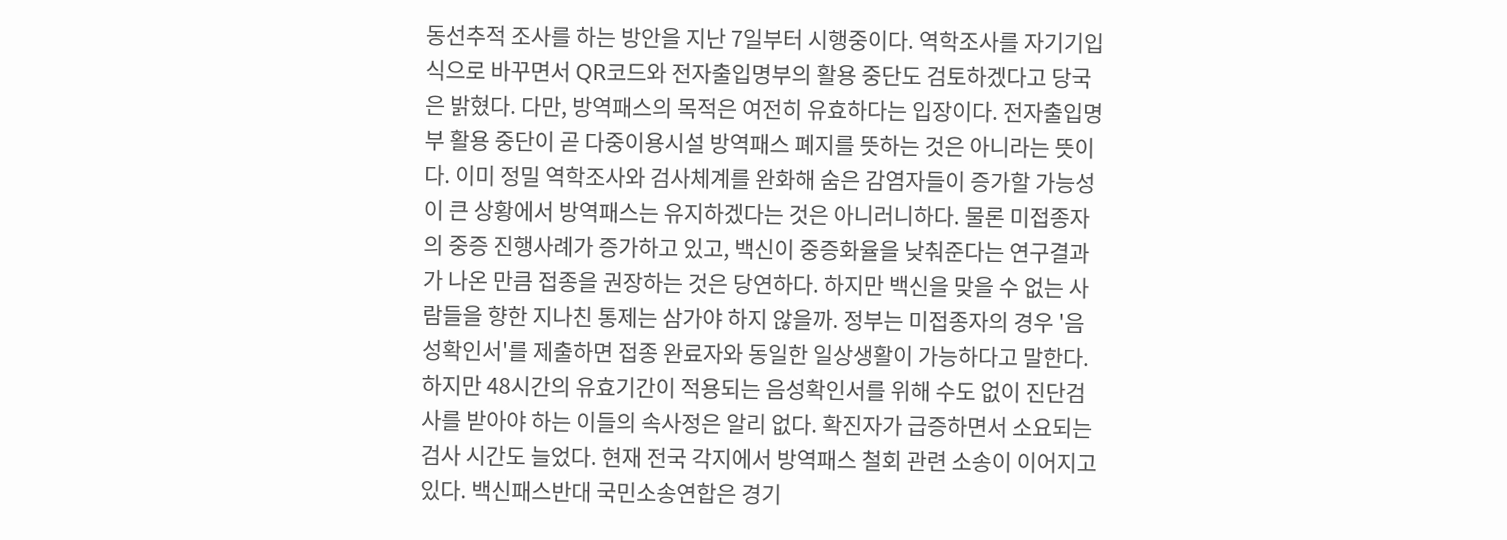동선추적 조사를 하는 방안을 지난 7일부터 시행중이다. 역학조사를 자기기입식으로 바꾸면서 QR코드와 전자출입명부의 활용 중단도 검토하겠다고 당국은 밝혔다. 다만, 방역패스의 목적은 여전히 유효하다는 입장이다. 전자출입명부 활용 중단이 곧 다중이용시설 방역패스 폐지를 뜻하는 것은 아니라는 뜻이다. 이미 정밀 역학조사와 검사체계를 완화해 숨은 감염자들이 증가할 가능성이 큰 상황에서 방역패스는 유지하겠다는 것은 아니러니하다. 물론 미접종자의 중증 진행사례가 증가하고 있고, 백신이 중증화율을 낮춰준다는 연구결과가 나온 만큼 접종을 권장하는 것은 당연하다. 하지만 백신을 맞을 수 없는 사람들을 향한 지나친 통제는 삼가야 하지 않을까. 정부는 미접종자의 경우 '음성확인서'를 제출하면 접종 완료자와 동일한 일상생활이 가능하다고 말한다. 하지만 48시간의 유효기간이 적용되는 음성확인서를 위해 수도 없이 진단검사를 받아야 하는 이들의 속사정은 알리 없다. 확진자가 급증하면서 소요되는 검사 시간도 늘었다. 현재 전국 각지에서 방역패스 철회 관련 소송이 이어지고 있다. 백신패스반대 국민소송연합은 경기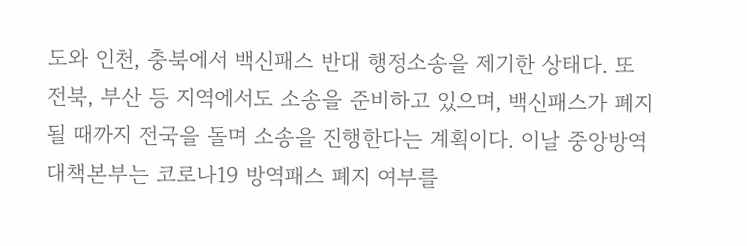도와 인천, 충북에서 백신패스 반대 행정소송을 제기한 상태다. 또 전북, 부산 등 지역에서도 소송을 준비하고 있으며, 백신패스가 폐지될 때까지 전국을 돌며 소송을 진행한다는 계획이다. 이날 중앙방역대책본부는 코로나19 방역패스 폐지 여부를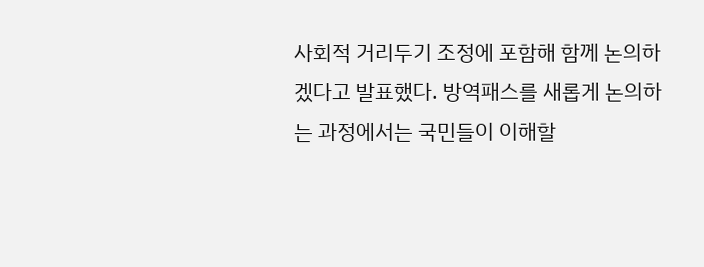사회적 거리두기 조정에 포함해 함께 논의하겠다고 발표했다. 방역패스를 새롭게 논의하는 과정에서는 국민들이 이해할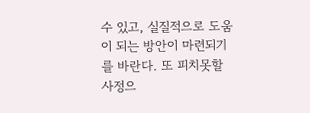수 있고, 실질적으로 도움이 되는 방안이 마련되기를 바란다. 또 피치못할 사정으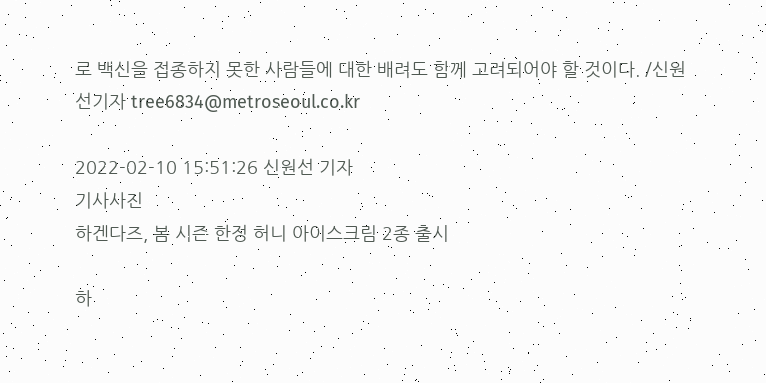로 백신을 접종하지 못한 사람들에 대한 배려도 함께 고려되어야 할 것이다. /신원선기자 tree6834@metroseoul.co.kr

2022-02-10 15:51:26 신원선 기자
기사사진
하겐다즈, 봄 시즌 한정 허니 아이스크림 2종 출시

하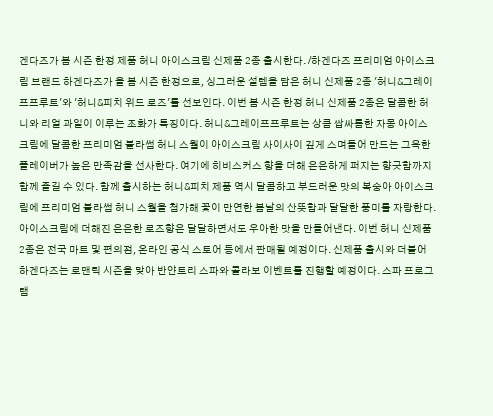겐다즈가 봄 시즌 한정 제품 허니 아이스크림 신제품 2종 출시한다. /하겐다즈 프리미엄 아이스크림 브랜드 하겐다즈가 올 봄 시즌 한정으로, 싱그러운 설렘을 담은 허니 신제품 2종 '허니&그레이프프루트'와 '허니&피치 위드 로즈'를 선보인다. 이번 봄 시즌 한정 허니 신제품 2종은 달콤한 허니와 리얼 과일이 이루는 조화가 특징이다. 허니&그레이프프루트는 상큼 쌉싸름한 자몽 아이스크림에 달콤한 프리미엄 블라썸 허니 스월이 아이스크림 사이사이 깊게 스며들어 만드는 그윽한 플레이버가 높은 만족감을 선사한다. 여기에 히비스커스 향을 더해 은은하게 퍼지는 향긋함까지 함께 즐길 수 있다. 함께 출시하는 허니&피치 제품 역시 달콤하고 부드러운 맛의 복숭아 아이스크림에 프리미엄 블라썸 허니 스월을 첨가해 꽃이 만연한 봄날의 산뜻함과 달달한 풍미를 자랑한다. 아이스크림에 더해진 은은한 로즈향은 달달하면서도 우아한 맛을 만들어낸다. 이번 허니 신제품 2종은 전국 마트 및 편의점, 온라인 공식 스토어 등에서 판매될 예정이다. 신제품 출시와 더불어 하겐다즈는 로맨틱 시즌을 맞아 반얀트리 스파와 콜라보 이벤트를 진행할 예정이다. 스파 프로그램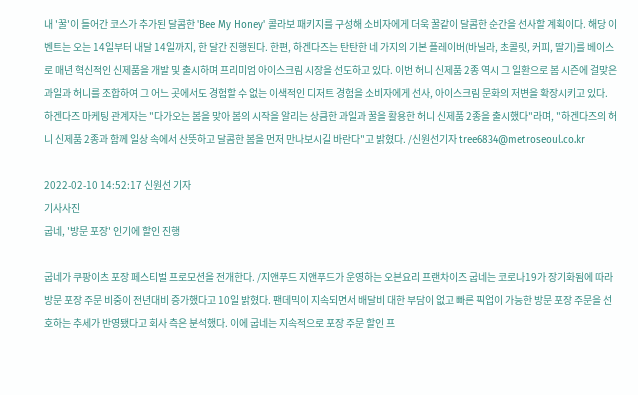내 '꿀'이 들어간 코스가 추가된 달콤한 'Bee My Honey' 콜라보 패키지를 구성해 소비자에게 더욱 꿀같이 달콤한 순간을 선사할 계획이다. 해당 이벤트는 오는 14일부터 내달 14일까지, 한 달간 진행된다. 한편, 하겐다즈는 탄탄한 네 가지의 기본 플레이버(바닐라, 초콜릿, 커피, 딸기)를 베이스로 매년 혁신적인 신제품을 개발 및 출시하며 프리미엄 아이스크림 시장을 선도하고 있다. 이번 허니 신제품 2종 역시 그 일환으로 봄 시즌에 걸맞은 과일과 허니를 조합하여 그 어느 곳에서도 경험할 수 없는 이색적인 디저트 경험을 소비자에게 선사, 아이스크림 문화의 저변을 확장시키고 있다. 하겐다즈 마케팅 관계자는 "다가오는 봄을 맞아 봄의 시작을 알리는 상큼한 과일과 꿀을 활용한 허니 신제품 2종을 출시했다"라며, "하겐다즈의 허니 신제품 2종과 함께 일상 속에서 산뜻하고 달콤한 봄을 먼저 만나보시길 바란다"고 밝혔다. /신원선기자 tree6834@metroseoul.co.kr

2022-02-10 14:52:17 신원선 기자
기사사진
굽네, '방문 포장' 인기에 할인 진행

굽네가 쿠팡이츠 포장 페스티벌 프로모션을 전개한다. /지앤푸드 지앤푸드가 운영하는 오븐요리 프랜차이즈 굽네는 코로나19가 장기화됨에 따라 방문 포장 주문 비중이 전년대비 증가했다고 10일 밝혔다. 팬데믹이 지속되면서 배달비 대한 부담이 없고 빠른 픽업이 가능한 방문 포장 주문을 선호하는 추세가 반영됐다고 회사 측은 분석했다. 이에 굽네는 지속적으로 포장 주문 할인 프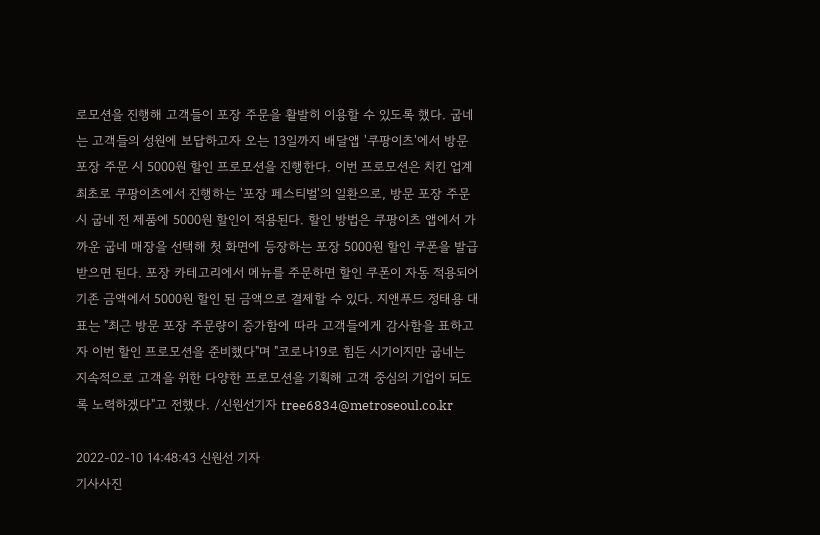로모션을 진행해 고객들이 포장 주문을 활발히 이용할 수 있도록 했다. 굽네는 고객들의 성원에 보답하고자 오는 13일까지 배달앱 '쿠팡이츠'에서 방문 포장 주문 시 5000원 할인 프로모션을 진행한다. 이번 프로모션은 치킨 업계 최초로 쿠팡이츠에서 진행하는 '포장 페스티벌'의 일환으로, 방문 포장 주문 시 굽네 전 제품에 5000원 할인이 적용된다. 할인 방법은 쿠팡이츠 앱에서 가까운 굽네 매장을 선택해 첫 화면에 등장하는 포장 5000원 할인 쿠폰을 발급 받으면 된다. 포장 카테고리에서 메뉴를 주문하면 할인 쿠폰이 자동 적용되어 기존 금액에서 5000원 할인 된 금액으로 결제할 수 있다. 지앤푸드 정태용 대표는 "최근 방문 포장 주문량이 증가함에 따라 고객들에게 감사함을 표하고자 이번 할인 프로모션을 준비했다"며 "코로나19로 힘든 시기이지만 굽네는 지속적으로 고객을 위한 다양한 프로모션을 기획해 고객 중심의 기업이 되도록 노력하겠다"고 전했다. /신원선기자 tree6834@metroseoul.co.kr

2022-02-10 14:48:43 신원선 기자
기사사진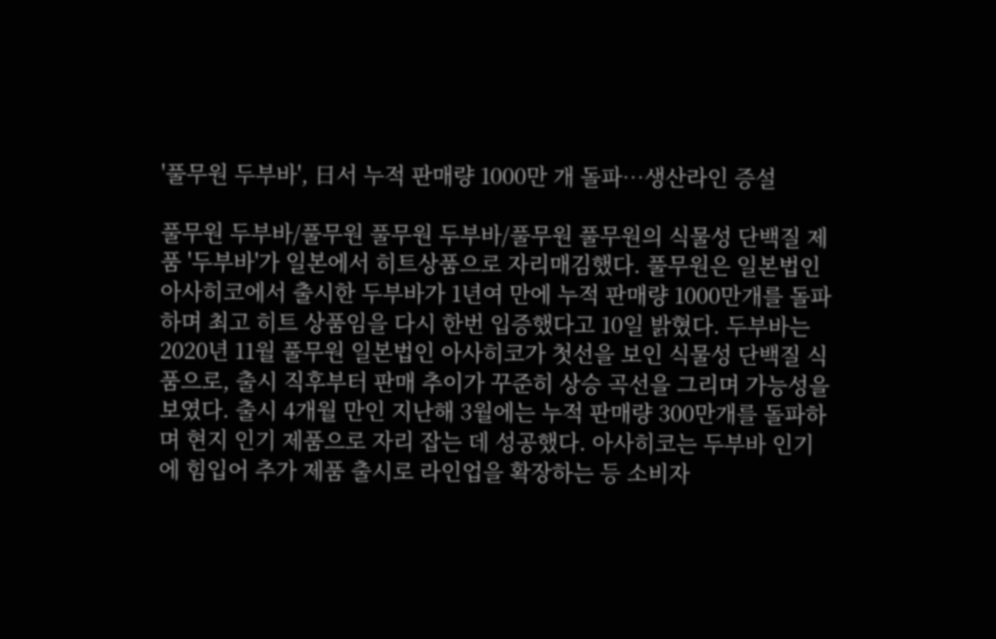'풀무원 두부바', 日서 누적 판매량 1000만 개 돌파…생산라인 증설

풀무원 두부바/풀무원 풀무원 두부바/풀무원 풀무원의 식물성 단백질 제품 '두부바'가 일본에서 히트상품으로 자리매김했다. 풀무원은 일본법인 아사히코에서 출시한 두부바가 1년여 만에 누적 판매량 1000만개를 돌파하며 최고 히트 상품임을 다시 한번 입증했다고 10일 밝혔다. 두부바는 2020년 11월 풀무원 일본법인 아사히코가 첫선을 보인 식물성 단백질 식품으로, 출시 직후부터 판매 추이가 꾸준히 상승 곡선을 그리며 가능성을 보였다. 출시 4개월 만인 지난해 3월에는 누적 판매량 300만개를 돌파하며 현지 인기 제품으로 자리 잡는 데 성공했다. 아사히코는 두부바 인기에 힘입어 추가 제품 출시로 라인업을 확장하는 등 소비자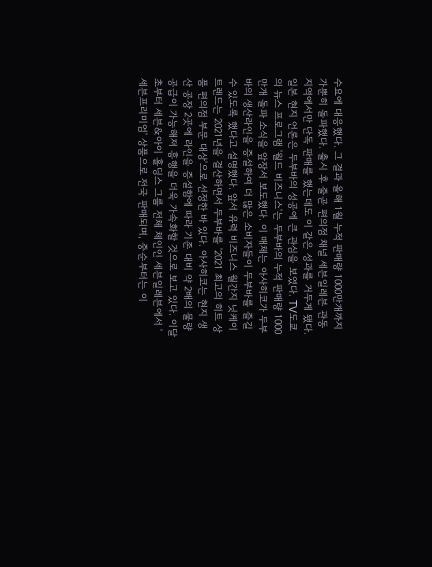수요에 대응했다. 그 결과 올해 1월 누적 판매량 1000만개까지 가뿐히 돌파했다. 출시 후 줄곧 편의점 채널 세븐일레븐 관동지역에서만 단독 판매를 했는데도 이 같은 성과를 거두게 됐다. 일본 현지 언론은 두부바의 성공에 큰 관심을 보였다. TV도쿄의 뉴스 프로그램 '월드 비즈니스'는 두부바의 누적 판매량 1000만개 돌파 소식을 앞장서 보도했다. 이 매체는 아사히코가 두부바의 생산라인을 증설하여 더 많은 소비자들이 두부바를 즐길 수 있도록 했다고 설명했다. 앞서 유력 비즈니스 월간지 닛케이트렌드는 2021년을 결산하면서 두부바를 '2021 최고의 히트 상품 편의점 부문 대상'으로 선정한 바 있다. 아사히코는 현지 생산 공장 2곳에 라인을 증설함에 따라 기존 대비 약 2배의 물량 공급이 가능해져 흥행을 더욱 가속화할 것으로 보고 있다. 이달 초부터 세븐&아이 홀딩스 그룹 전체 체인인 세븐일레븐에서 '세븐프리미엄' 상품으로 전국 판매되며, 중순부터는 이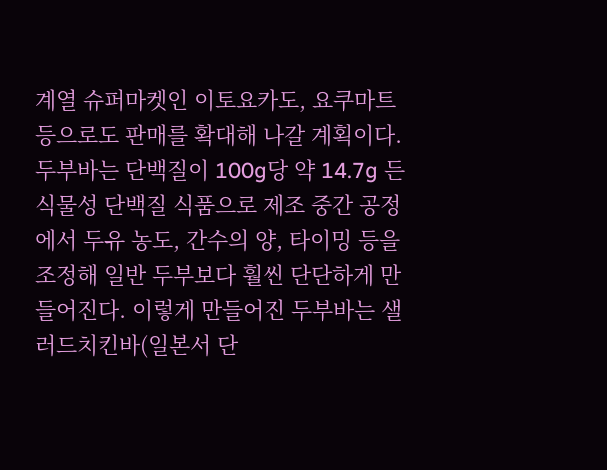계열 슈퍼마켓인 이토요카도, 요쿠마트 등으로도 판매를 확대해 나갈 계획이다. 두부바는 단백질이 100g당 약 14.7g 든 식물성 단백질 식품으로 제조 중간 공정에서 두유 농도, 간수의 양, 타이밍 등을 조정해 일반 두부보다 훨씬 단단하게 만들어진다. 이렇게 만들어진 두부바는 샐러드치킨바(일본서 단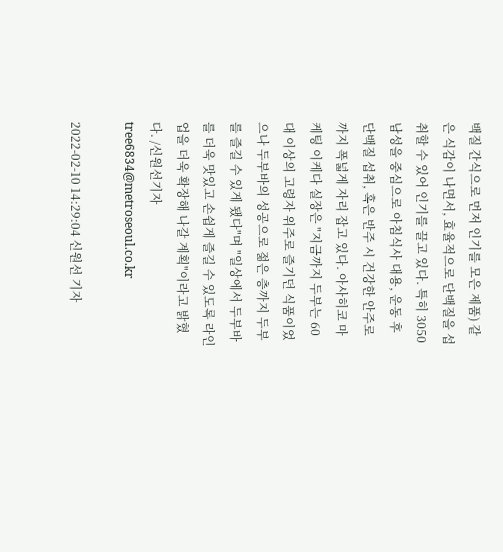백질 간식으로 먼저 인기를 모은 제품) 같은 식감이 나면서, 효율적으로 단백질을 섭취할 수 있어 인기를 끌고 있다. 특히 3050 남성을 중심으로 아침식사 대용, 운동 후 단백질 섭취, 혹은 반주 시 건강한 안주로까지 폭넓게 자리 잡고 있다. 아사히코 마케팅 이케다 실장은 "지금까지 두부는 60대 이상의 고령자 위주로 즐기던 식품이었으나 두부바의 성공으로 젊은 층까지 두부를 즐길 수 있게 됐다"며 "일상에서 두부바를 더욱 맛있고 손쉽게 즐길 수 있도록 라인업을 더욱 확장해 나갈 계획"이라고 밝혔다. /신원선기자 tree6834@metroseoul.co.kr

2022-02-10 14:29:04 신원선 기자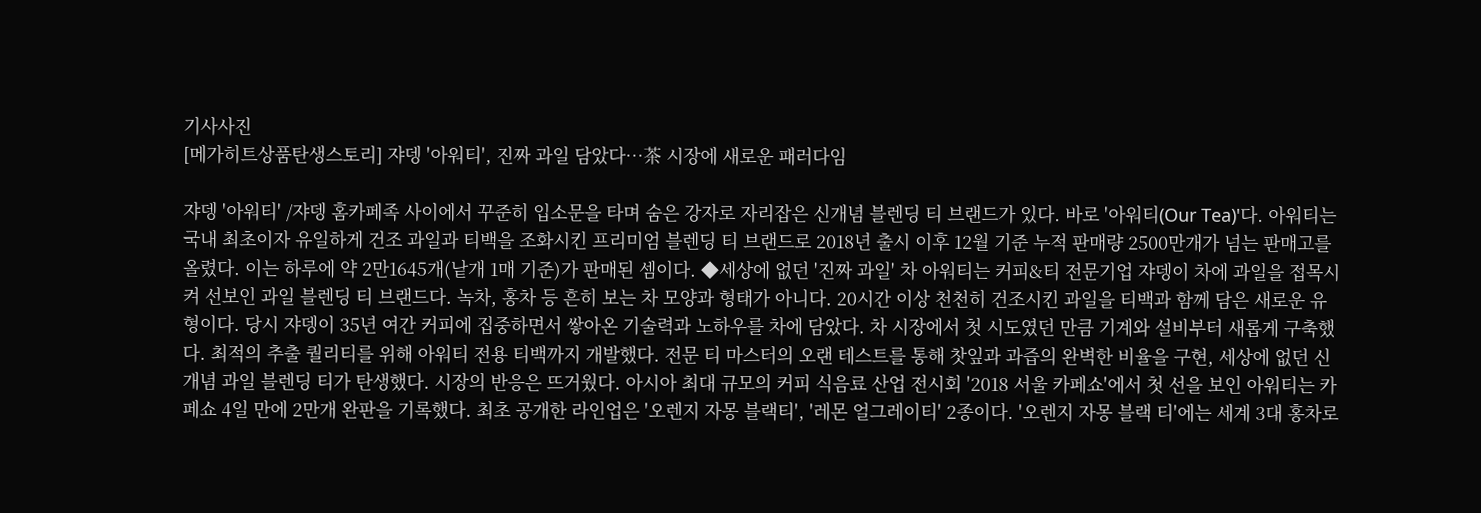기사사진
[메가히트상품탄생스토리] 쟈뎅 '아워티', 진짜 과일 담았다…茶 시장에 새로운 패러다임

쟈뎅 '아워티' /쟈뎅 홈카페족 사이에서 꾸준히 입소문을 타며 숨은 강자로 자리잡은 신개념 블렌딩 티 브랜드가 있다. 바로 '아워티(Our Tea)'다. 아워티는 국내 최초이자 유일하게 건조 과일과 티백을 조화시킨 프리미엄 블렌딩 티 브랜드로 2018년 출시 이후 12월 기준 누적 판매량 2500만개가 넘는 판매고를 올렸다. 이는 하루에 약 2만1645개(낱개 1매 기준)가 판매된 셈이다. ◆세상에 없던 '진짜 과일' 차 아워티는 커피&티 전문기업 쟈뎅이 차에 과일을 접목시켜 선보인 과일 블렌딩 티 브랜드다. 녹차, 홍차 등 흔히 보는 차 모양과 형태가 아니다. 20시간 이상 천천히 건조시킨 과일을 티백과 함께 담은 새로운 유형이다. 당시 쟈뎅이 35년 여간 커피에 집중하면서 쌓아온 기술력과 노하우를 차에 담았다. 차 시장에서 첫 시도였던 만큼 기계와 설비부터 새롭게 구축했다. 최적의 추출 퀄리티를 위해 아워티 전용 티백까지 개발했다. 전문 티 마스터의 오랜 테스트를 통해 찻잎과 과즙의 완벽한 비율을 구현, 세상에 없던 신개념 과일 블렌딩 티가 탄생했다. 시장의 반응은 뜨거웠다. 아시아 최대 규모의 커피 식음료 산업 전시회 '2018 서울 카페쇼'에서 첫 선을 보인 아워티는 카페쇼 4일 만에 2만개 완판을 기록했다. 최초 공개한 라인업은 '오렌지 자몽 블랙티', '레몬 얼그레이티' 2종이다. '오렌지 자몽 블랙 티'에는 세계 3대 홍차로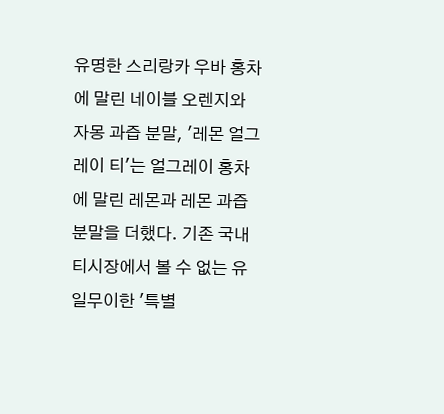유명한 스리랑카 우바 홍차에 말린 네이블 오렌지와 자몽 과즙 분말, '레몬 얼그레이 티'는 얼그레이 홍차에 말린 레몬과 레몬 과즙 분말을 더했다. 기존 국내 티시장에서 볼 수 없는 유일무이한 '특별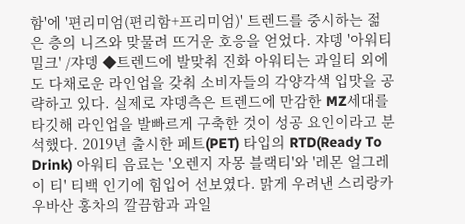함'에 '편리미엄(편리함+프리미엄)' 트렌드를 중시하는 젊은 층의 니즈와 맞물려 뜨거운 호응을 얻었다. 쟈뎅 '아워티 밀크' /쟈뎅 ◆트렌드에 발맞춰 진화 아워티는 과일티 외에도 다채로운 라인업을 갖춰 소비자들의 각양각색 입맛을 공략하고 있다. 실제로 쟈뎅측은 트렌드에 만감한 MZ세대를 타깃해 라인업을 발빠르게 구축한 것이 성공 요인이라고 분석했다. 2019년 출시한 페트(PET) 타입의 RTD(Ready To Drink) 아워티 음료는 '오렌지 자몽 블랙티'와 '레몬 얼그레이 티' 티백 인기에 힘입어 선보였다. 맑게 우려낸 스리랑카 우바산 홍차의 깔끔함과 과일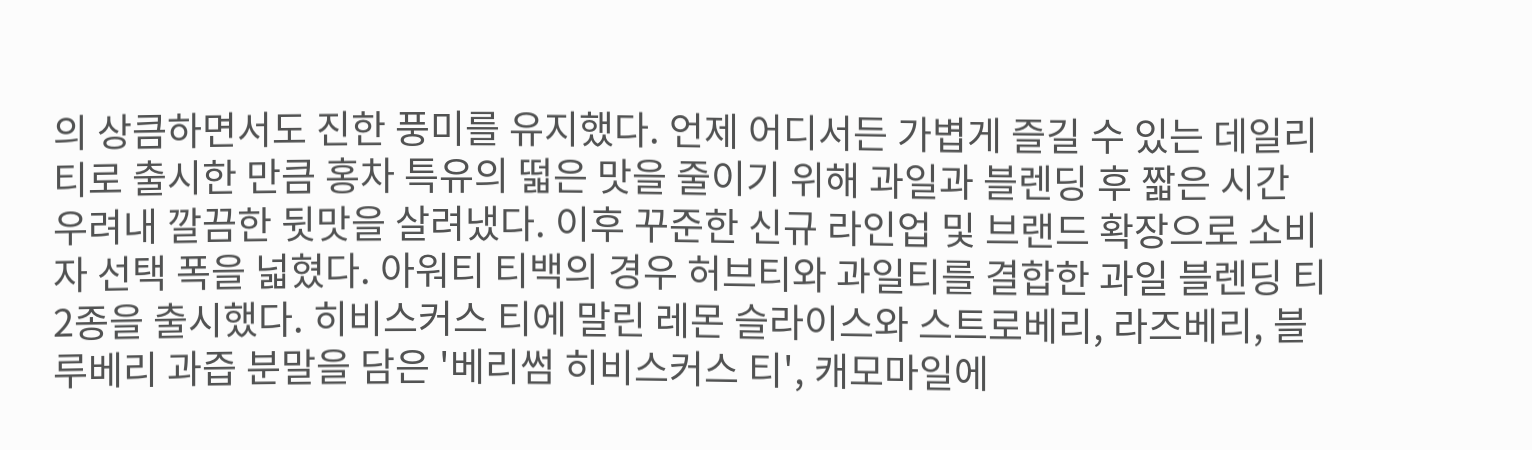의 상큼하면서도 진한 풍미를 유지했다. 언제 어디서든 가볍게 즐길 수 있는 데일리 티로 출시한 만큼 홍차 특유의 떫은 맛을 줄이기 위해 과일과 블렌딩 후 짧은 시간 우려내 깔끔한 뒷맛을 살려냈다. 이후 꾸준한 신규 라인업 및 브랜드 확장으로 소비자 선택 폭을 넓혔다. 아워티 티백의 경우 허브티와 과일티를 결합한 과일 블렌딩 티 2종을 출시했다. 히비스커스 티에 말린 레몬 슬라이스와 스트로베리, 라즈베리, 블루베리 과즙 분말을 담은 '베리썸 히비스커스 티', 캐모마일에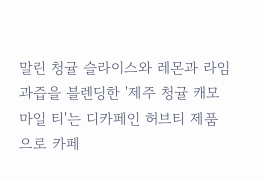말린 청귤 슬라이스와 레몬과 라임 과즙을 블렌딩한 '제주 청귤 캐모마일 티'는 디카페인 허브티 제품으로 카페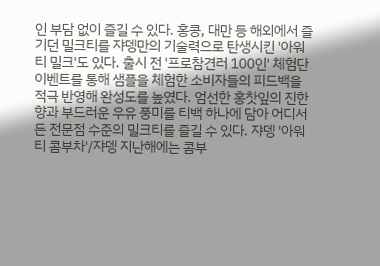인 부담 없이 즐길 수 있다. 홍콩, 대만 등 해외에서 즐기던 밀크티를 쟈뎅만의 기술력으로 탄생시킨 '아워티 밀크'도 있다. 출시 전 '프로참견러 100인' 체험단 이벤트를 통해 샘플을 체험한 소비자들의 피드백을 적극 반영해 완성도를 높였다. 엄선한 홍찻잎의 진한 향과 부드러운 우유 풍미를 티백 하나에 담아 어디서든 전문점 수준의 밀크티를 즐길 수 있다. 쟈뎅 '아워티 콤부차'/쟈뎅 지난해에는 콤부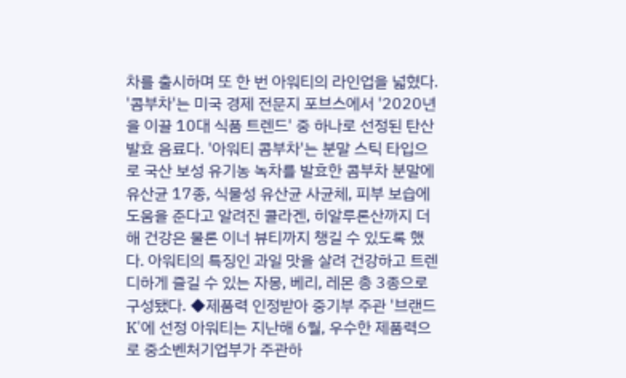차를 출시하며 또 한 번 아워티의 라인업을 넓혔다. '콤부차'는 미국 경제 전문지 포브스에서 '2020년을 이끌 10대 식품 트렌드' 중 하나로 선정된 탄산발효 음료다. '아워티 콤부차'는 분말 스틱 타입으로 국산 보성 유기농 녹차를 발효한 콤부차 분말에 유산균 17종, 식물성 유산균 사균체, 피부 보습에 도움을 준다고 알려진 콜라겐, 히알루론산까지 더해 건강은 물론 이너 뷰티까지 챙길 수 있도록 했다. 아워티의 특징인 과일 맛을 살려 건강하고 트렌디하게 즐길 수 있는 자몽, 베리, 레몬 총 3종으로 구성됐다. ◆제품력 인정받아 중기부 주관 '브랜드K'에 선정 아워티는 지난해 6월, 우수한 제품력으로 중소벤처기업부가 주관하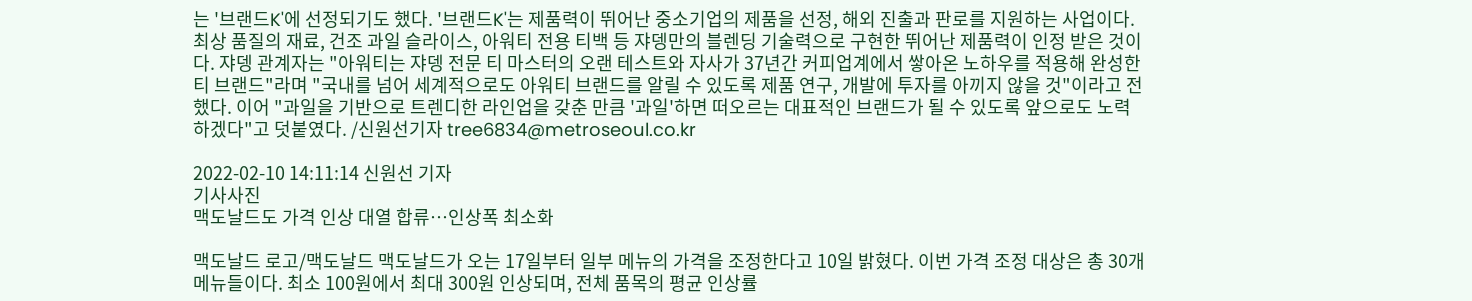는 '브랜드K'에 선정되기도 했다. '브랜드K'는 제품력이 뛰어난 중소기업의 제품을 선정, 해외 진출과 판로를 지원하는 사업이다. 최상 품질의 재료, 건조 과일 슬라이스, 아워티 전용 티백 등 쟈뎅만의 블렌딩 기술력으로 구현한 뛰어난 제품력이 인정 받은 것이다. 쟈뎅 관계자는 "아워티는 쟈뎅 전문 티 마스터의 오랜 테스트와 자사가 37년간 커피업계에서 쌓아온 노하우를 적용해 완성한 티 브랜드"라며 "국내를 넘어 세계적으로도 아워티 브랜드를 알릴 수 있도록 제품 연구, 개발에 투자를 아끼지 않을 것"이라고 전했다. 이어 "과일을 기반으로 트렌디한 라인업을 갖춘 만큼 '과일'하면 떠오르는 대표적인 브랜드가 될 수 있도록 앞으로도 노력하겠다"고 덧붙였다. /신원선기자 tree6834@metroseoul.co.kr

2022-02-10 14:11:14 신원선 기자
기사사진
맥도날드도 가격 인상 대열 합류…인상폭 최소화

맥도날드 로고/맥도날드 맥도날드가 오는 17일부터 일부 메뉴의 가격을 조정한다고 10일 밝혔다. 이번 가격 조정 대상은 총 30개 메뉴들이다. 최소 100원에서 최대 300원 인상되며, 전체 품목의 평균 인상률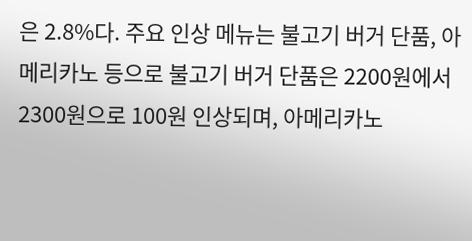은 2.8%다. 주요 인상 메뉴는 불고기 버거 단품, 아메리카노 등으로 불고기 버거 단품은 2200원에서 2300원으로 100원 인상되며, 아메리카노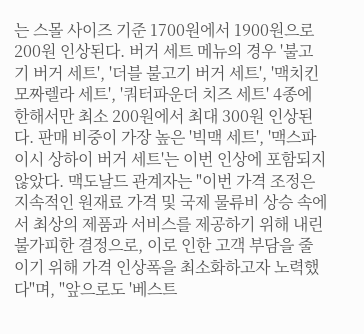는 스몰 사이즈 기준 1700원에서 1900원으로 200원 인상된다. 버거 세트 메뉴의 경우 '불고기 버거 세트', '더블 불고기 버거 세트', '맥치킨 모짜렐라 세트', '쿼터파운더 치즈 세트' 4종에 한해서만 최소 200원에서 최대 300원 인상된다. 판매 비중이 가장 높은 '빅맥 세트', '맥스파이시 상하이 버거 세트'는 이번 인상에 포함되지 않았다. 맥도날드 관계자는 "이번 가격 조정은 지속적인 원재료 가격 및 국제 물류비 상승 속에서 최상의 제품과 서비스를 제공하기 위해 내린 불가피한 결정으로, 이로 인한 고객 부담을 줄이기 위해 가격 인상폭을 최소화하고자 노력했다"며, "앞으로도 '베스트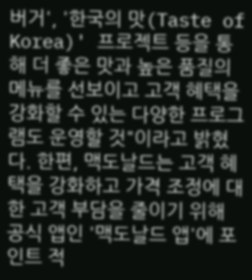버거', '한국의 맛(Taste of Korea)' 프로젝트 등을 통해 더 좋은 맛과 높은 품질의 메뉴를 선보이고 고객 혜택을 강화할 수 있는 다양한 프로그램도 운영할 것"이라고 밝혔다. 한편, 맥도날드는 고객 혜택을 강화하고 가격 조정에 대한 고객 부담을 줄이기 위해 공식 앱인 '맥도날드 앱'에 포인트 적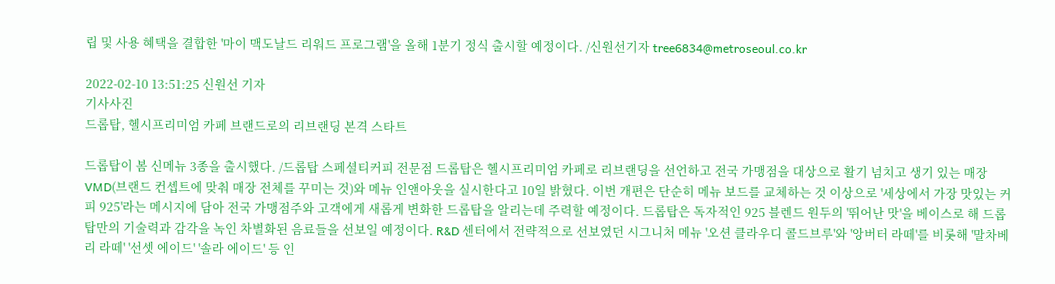립 및 사용 혜택을 결합한 '마이 맥도날드 리워드 프로그램'을 올해 1분기 정식 출시할 예정이다. /신원선기자 tree6834@metroseoul.co.kr

2022-02-10 13:51:25 신원선 기자
기사사진
드롭탑, 헬시프리미엄 카페 브랜드로의 리브랜딩 본격 스타트

드롭탑이 봄 신메뉴 3종을 출시했다. /드롭탑 스페셜티커피 전문점 드롭탑은 헬시프리미엄 카페로 리브랜딩을 선언하고 전국 가맹점을 대상으로 활기 넘치고 생기 있는 매장 VMD(브랜드 컨셉트에 맞춰 매장 전체를 꾸미는 것)와 메뉴 인앤아웃을 실시한다고 10일 밝혔다. 이번 개편은 단순히 메뉴 보드를 교체하는 것 이상으로 '세상에서 가장 맛있는 커피 925'라는 메시지에 담아 전국 가맹점주와 고객에게 새롭게 변화한 드롭탑을 알리는데 주력할 예정이다. 드롭탑은 독자적인 925 블렌드 원두의 '뛰어난 맛'을 베이스로 해 드롭탑만의 기술력과 감각을 녹인 차별화된 음료들을 선보일 예정이다. R&D 센터에서 전략적으로 선보였던 시그니처 메뉴 '오션 클라우디 콜드브루'와 '앙버터 라떼'를 비롯해 '말차베리 라떼' '선셋 에이드' '솔라 에이드' 등 인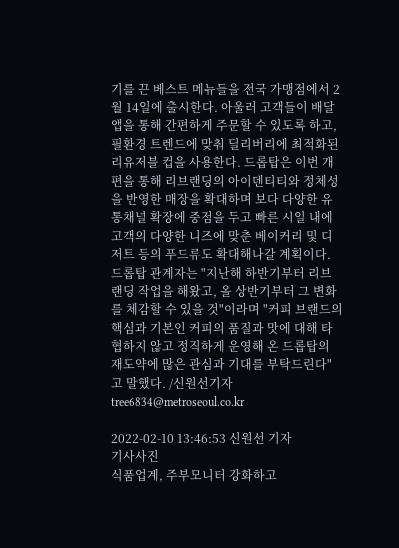기를 끈 베스트 메뉴들을 전국 가맹점에서 2월 14일에 출시한다. 아울러 고객들이 배달앱을 통해 간편하게 주문할 수 있도록 하고, 필환경 트렌드에 맞춰 딜리버리에 최적화된 리유저블 컵을 사용한다. 드롭탑은 이번 개편을 통해 리브랜딩의 아이덴티티와 정체성을 반영한 매장을 확대하며 보다 다양한 유통채널 확장에 중점을 두고 빠른 시일 내에 고객의 다양한 니즈에 맞춘 베이커리 및 디저트 등의 푸드류도 확대해나갈 계획이다. 드롭탑 관계자는 "지난해 하반기부터 리브랜딩 작업을 해왔고, 올 상반기부터 그 변화를 체감할 수 있을 것"이라며 "커피 브랜드의 핵심과 기본인 커피의 품질과 맛에 대해 타협하지 않고 정직하게 운영해 온 드롭탑의 재도약에 많은 관심과 기대를 부탁드린다"고 말했다. /신원선기자 tree6834@metroseoul.co.kr

2022-02-10 13:46:53 신원선 기자
기사사진
식품업계, 주부모니터 강화하고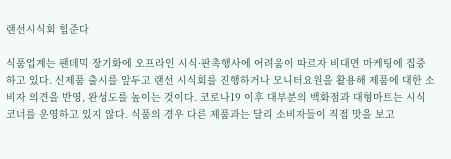랜선시식회 힘준다

식품업계는 팬데믹 장기화에 오프라인 시식·판촉행사에 어려움이 따르자 비대면 마케팅에 집중하고 있다. 신제품 출시를 앞두고 랜선 시식회를 진행하거나 모니터요원을 활용해 제품에 대한 소비자 의견을 반영, 완성도를 높이는 것이다. 코로나19 이후 대부분의 백화점과 대형마트는 시식 코너를 운영하고 있지 않다. 식품의 경우 다른 제품과는 달리 소비자들이 직접 맛을 보고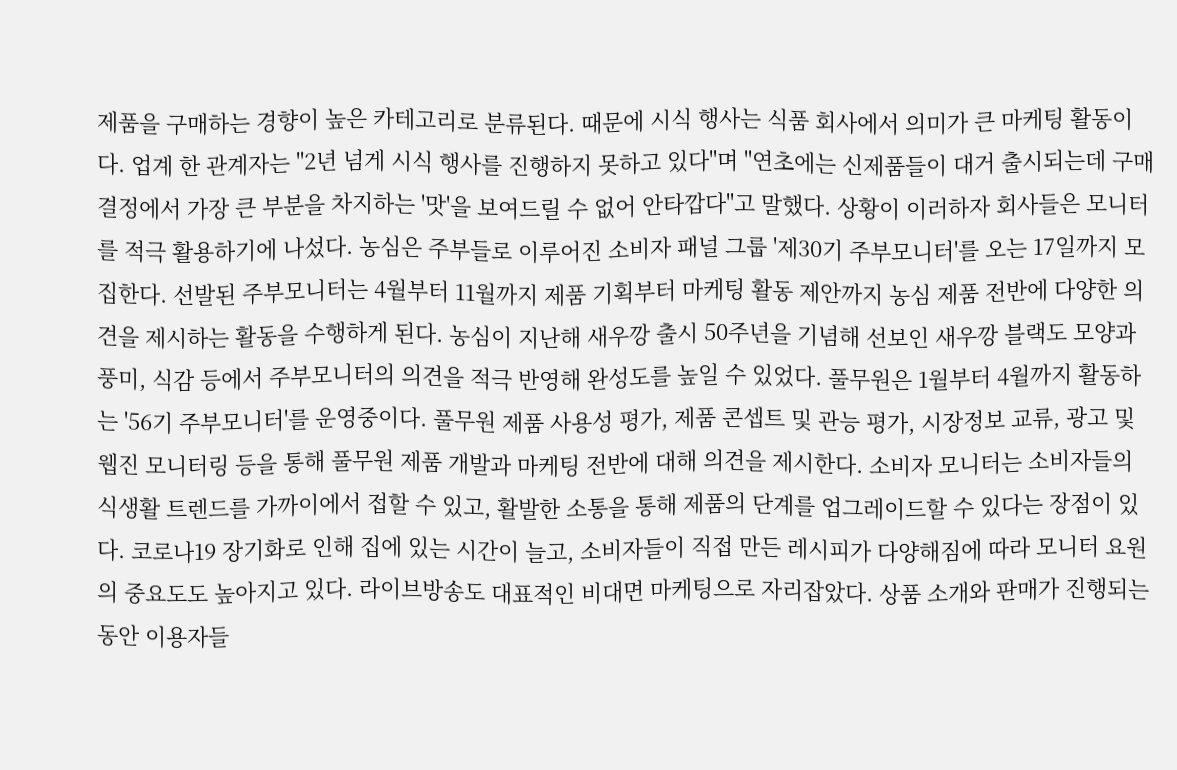제품을 구매하는 경향이 높은 카테고리로 분류된다. 때문에 시식 행사는 식품 회사에서 의미가 큰 마케팅 활동이다. 업계 한 관계자는 "2년 넘게 시식 행사를 진행하지 못하고 있다"며 "연초에는 신제품들이 대거 출시되는데 구매 결정에서 가장 큰 부분을 차지하는 '맛'을 보여드릴 수 없어 안타깝다"고 말했다. 상황이 이러하자 회사들은 모니터를 적극 활용하기에 나섰다. 농심은 주부들로 이루어진 소비자 패널 그룹 '제30기 주부모니터'를 오는 17일까지 모집한다. 선발된 주부모니터는 4월부터 11월까지 제품 기획부터 마케팅 활동 제안까지 농심 제품 전반에 다양한 의견을 제시하는 활동을 수행하게 된다. 농심이 지난해 새우깡 출시 50주년을 기념해 선보인 새우깡 블랙도 모양과 풍미, 식감 등에서 주부모니터의 의견을 적극 반영해 완성도를 높일 수 있었다. 풀무원은 1월부터 4월까지 활동하는 '56기 주부모니터'를 운영중이다. 풀무원 제품 사용성 평가, 제품 콘셉트 및 관능 평가, 시장정보 교류, 광고 및 웹진 모니터링 등을 통해 풀무원 제품 개발과 마케팅 전반에 대해 의견을 제시한다. 소비자 모니터는 소비자들의 식생활 트렌드를 가까이에서 접할 수 있고, 활발한 소통을 통해 제품의 단계를 업그레이드할 수 있다는 장점이 있다. 코로나19 장기화로 인해 집에 있는 시간이 늘고, 소비자들이 직접 만든 레시피가 다양해짐에 따라 모니터 요원의 중요도도 높아지고 있다. 라이브방송도 대표적인 비대면 마케팅으로 자리잡았다. 상품 소개와 판매가 진행되는 동안 이용자들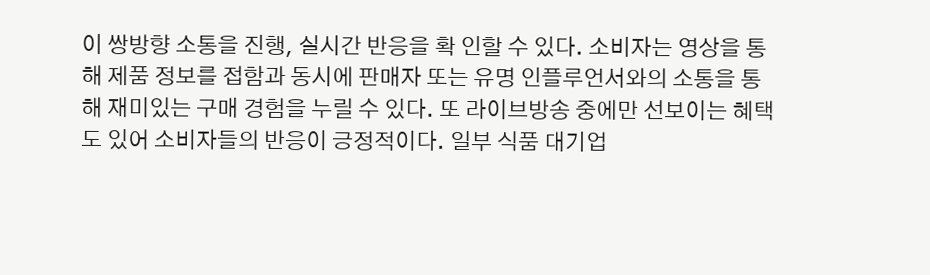이 쌍방향 소통을 진행, 실시간 반응을 확 인할 수 있다. 소비자는 영상을 통해 제품 정보를 접함과 동시에 판매자 또는 유명 인플루언서와의 소통을 통해 재미있는 구매 경험을 누릴 수 있다. 또 라이브방송 중에만 선보이는 혜택도 있어 소비자들의 반응이 긍정적이다. 일부 식품 대기업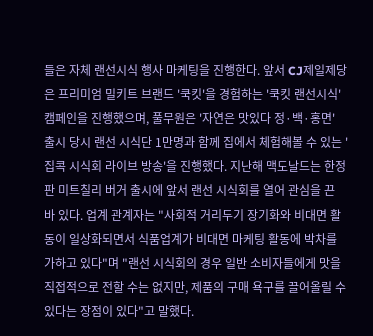들은 자체 랜선시식 행사 마케팅을 진행한다. 앞서 CJ제일제당은 프리미엄 밀키트 브랜드 '쿡킷'을 경험하는 '쿡킷 랜선시식' 캠페인을 진행했으며, 풀무원은 '자연은 맛있다 정·백·홍면' 출시 당시 랜선 시식단 1만명과 함께 집에서 체험해볼 수 있는 '집콕 시식회 라이브 방송'을 진행했다. 지난해 맥도날드는 한정판 미트칠리 버거 출시에 앞서 랜선 시식회를 열어 관심을 끈 바 있다. 업계 관계자는 "사회적 거리두기 장기화와 비대면 활동이 일상화되면서 식품업계가 비대면 마케팅 활동에 박차를 가하고 있다"며 "랜선 시식회의 경우 일반 소비자들에게 맛을 직접적으로 전할 수는 없지만, 제품의 구매 욕구를 끌어올릴 수 있다는 장점이 있다"고 말했다.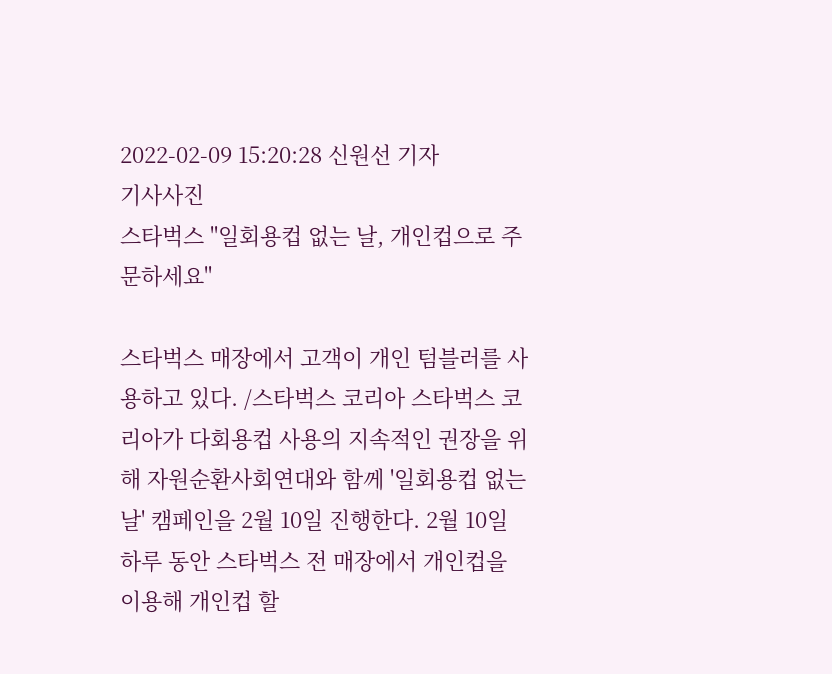2022-02-09 15:20:28 신원선 기자
기사사진
스타벅스 "일회용컵 없는 날, 개인컵으로 주문하세요"

스타벅스 매장에서 고객이 개인 텀블러를 사용하고 있다. /스타벅스 코리아 스타벅스 코리아가 다회용컵 사용의 지속적인 권장을 위해 자원순환사회연대와 함께 '일회용컵 없는 날' 캠페인을 2월 10일 진행한다. 2월 10일 하루 동안 스타벅스 전 매장에서 개인컵을 이용해 개인컵 할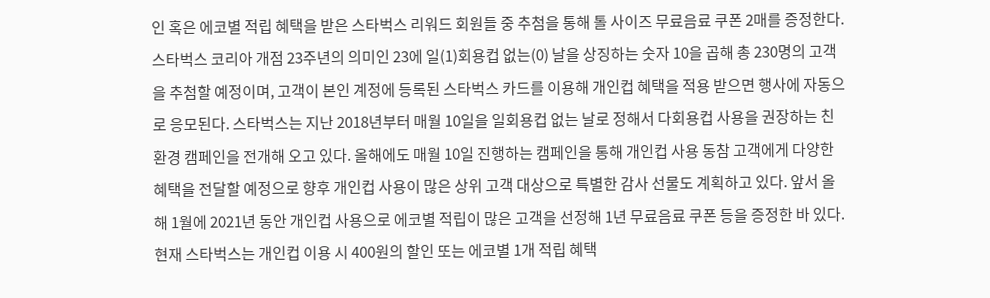인 혹은 에코별 적립 혜택을 받은 스타벅스 리워드 회원들 중 추첨을 통해 톨 사이즈 무료음료 쿠폰 2매를 증정한다. 스타벅스 코리아 개점 23주년의 의미인 23에 일(1)회용컵 없는(0) 날을 상징하는 숫자 10을 곱해 총 230명의 고객을 추첨할 예정이며, 고객이 본인 계정에 등록된 스타벅스 카드를 이용해 개인컵 혜택을 적용 받으면 행사에 자동으로 응모된다. 스타벅스는 지난 2018년부터 매월 10일을 일회용컵 없는 날로 정해서 다회용컵 사용을 권장하는 친환경 캠페인을 전개해 오고 있다. 올해에도 매월 10일 진행하는 캠페인을 통해 개인컵 사용 동참 고객에게 다양한 혜택을 전달할 예정으로 향후 개인컵 사용이 많은 상위 고객 대상으로 특별한 감사 선물도 계획하고 있다. 앞서 올해 1월에 2021년 동안 개인컵 사용으로 에코별 적립이 많은 고객을 선정해 1년 무료음료 쿠폰 등을 증정한 바 있다. 현재 스타벅스는 개인컵 이용 시 400원의 할인 또는 에코별 1개 적립 혜택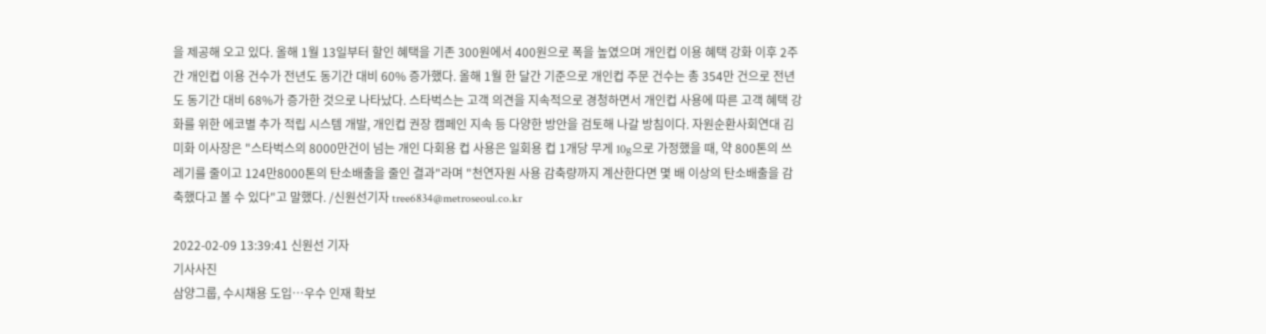을 제공해 오고 있다. 올해 1월 13일부터 할인 혜택을 기존 300원에서 400원으로 폭을 높였으며 개인컵 이용 혜택 강화 이후 2주간 개인컵 이용 건수가 전년도 동기간 대비 60% 증가했다. 올해 1월 한 달간 기준으로 개인컵 주문 건수는 총 354만 건으로 전년도 동기간 대비 68%가 증가한 것으로 나타났다. 스타벅스는 고객 의견을 지속적으로 경청하면서 개인컵 사용에 따른 고객 혜택 강화를 위한 에코별 추가 적립 시스템 개발, 개인컵 권장 캠페인 지속 등 다양한 방안을 검토해 나갈 방침이다. 자원순환사회연대 김미화 이사장은 "스타벅스의 8000만건이 넘는 개인 다회용 컵 사용은 일회용 컵 1개당 무게 10g으로 가정했을 때, 약 800톤의 쓰레기를 줄이고 124만8000톤의 탄소배출을 줄인 결과"라며 "천연자원 사용 감축량까지 계산한다면 몇 배 이상의 탄소배출을 감축했다고 볼 수 있다"고 말했다. /신원선기자 tree6834@metroseoul.co.kr

2022-02-09 13:39:41 신원선 기자
기사사진
삼양그룹, 수시채용 도입…우수 인재 확보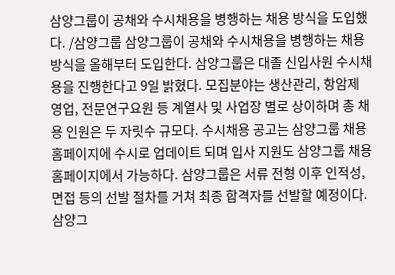삼양그룹이 공채와 수시채용을 병행하는 채용 방식을 도입했다. /삼양그룹 삼양그룹이 공채와 수시채용을 병행하는 채용 방식을 올해부터 도입한다. 삼양그룹은 대졸 신입사원 수시채용을 진행한다고 9일 밝혔다. 모집분야는 생산관리, 항암제 영업, 전문연구요원 등 계열사 및 사업장 별로 상이하며 총 채용 인원은 두 자릿수 규모다. 수시채용 공고는 삼양그룹 채용 홈페이지에 수시로 업데이트 되며 입사 지원도 삼양그룹 채용 홈페이지에서 가능하다. 삼양그룹은 서류 전형 이후 인적성, 면접 등의 선발 절차를 거쳐 최종 합격자를 선발할 예정이다. 삼양그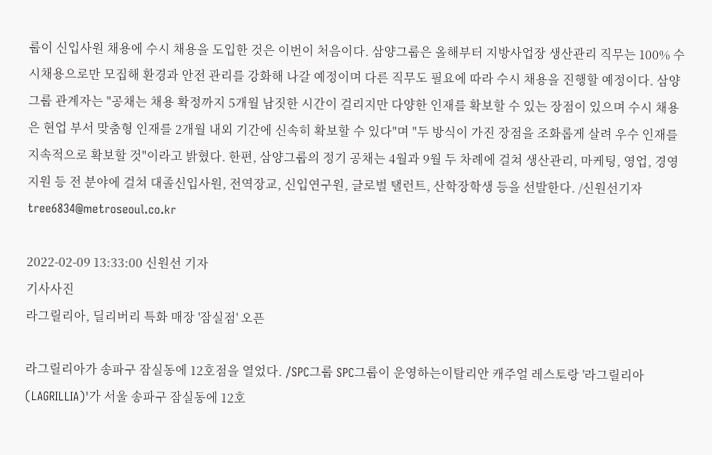룹이 신입사원 채용에 수시 채용을 도입한 것은 이번이 처음이다. 삼양그룹은 올해부터 지방사업장 생산관리 직무는 100% 수시채용으로만 모집해 환경과 안전 관리를 강화해 나갈 예정이며 다른 직무도 필요에 따라 수시 채용을 진행할 예정이다. 삼양그룹 관계자는 "공채는 채용 확정까지 5개월 남짓한 시간이 걸리지만 다양한 인재를 확보할 수 있는 장점이 있으며 수시 채용은 현업 부서 맞춤형 인재를 2개월 내외 기간에 신속히 확보할 수 있다"며 "두 방식이 가진 장점을 조화롭게 살려 우수 인재를 지속적으로 확보할 것"이라고 밝혔다. 한편, 삼양그룹의 정기 공채는 4월과 9월 두 차례에 걸쳐 생산관리, 마케팅, 영업, 경영지원 등 전 분야에 걸쳐 대졸신입사원, 전역장교, 신입연구원, 글로벌 탤런트, 산학장학생 등을 선발한다. /신원선기자 tree6834@metroseoul.co.kr

2022-02-09 13:33:00 신원선 기자
기사사진
라그릴리아, 딜리버리 특화 매장 '잠실점' 오픈

라그릴리아가 송파구 잠실동에 12호점을 열었다. /SPC그룹 SPC그룹이 운영하는이탈리안 캐주얼 레스토랑 '라그릴리아 (LAGRILLIA)'가 서울 송파구 잠실동에 12호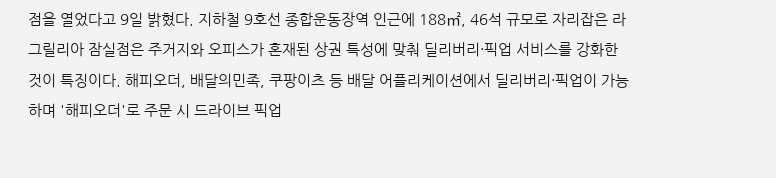점을 열었다고 9일 밝혔다. 지하철 9호선 종합운동장역 인근에 188㎡, 46석 규모로 자리잡은 라그릴리아 잠실점은 주거지와 오피스가 혼재된 상권 특성에 맞춰 딜리버리·픽업 서비스를 강화한 것이 특징이다. 해피오더, 배달의민족, 쿠팡이츠 등 배달 어플리케이션에서 딜리버리·픽업이 가능하며 '해피오더'로 주문 시 드라이브 픽업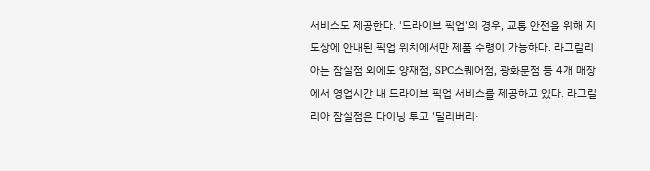서비스도 제공한다. '드라이브 픽업'의 경우, 교통 안전을 위해 지도상에 안내된 픽업 위치에서만 제품 수령이 가능하다. 라그릴리아는 잠실점 외에도 양재점, SPC스퀘어점, 광화문점 등 4개 매장에서 영업시간 내 드라이브 픽업 서비스를 제공하고 있다. 라그릴리아 잠실점은 다이닝 투고 '딜리버리·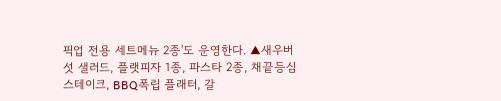픽업 전용 세트메뉴 2종'도 운영한다. ▲새우버섯 샐러드, 플랫피자 1종, 파스타 2종, 채끝등심 스테이크, BBQ폭립 플래터, 갈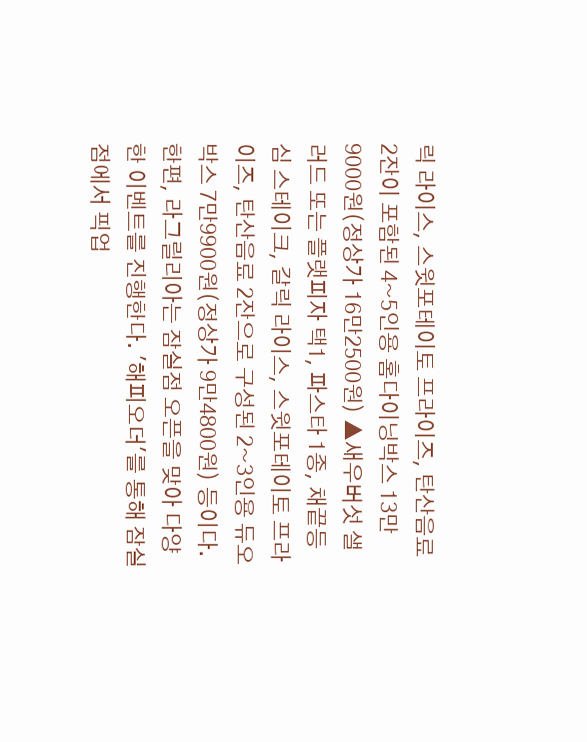릭 라이스, 스윗포테이토 프라이즈, 탄산음료 2잔이 포함된 4~5인용 홈다이닝박스 13만9000원(정상가 16만2500원) ▲새우버섯 샐러드 또는 플랫피자 택1, 파스타 1종, 채끝등심 스테이크, 갈릭 라이스, 스윗포테이토 프라이즈, 탄산음료 2잔으로 구성된 2~3인용 듀오박스 7만9900원(정상가 9만4800원) 등이다. 한편, 라그릴리아는 잠실점 오픈을 맞아 다양한 이벤트를 진행한다. '해피오더'를 통해 잠실점에서 픽업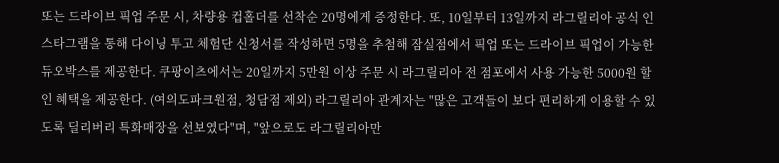또는 드라이브 픽업 주문 시, 차량용 컵홀더를 선착순 20명에게 증정한다. 또, 10일부터 13일까지 라그릴리아 공식 인스타그램을 통해 다이닝 투고 체험단 신청서를 작성하면 5명을 추첨해 잠실점에서 픽업 또는 드라이브 픽업이 가능한 듀오박스를 제공한다. 쿠팡이츠에서는 20일까지 5만원 이상 주문 시 라그릴리아 전 점포에서 사용 가능한 5000원 할인 혜택을 제공한다. (여의도파크원점, 청담점 제외) 라그릴리아 관계자는 "많은 고객들이 보다 편리하게 이용할 수 있도록 딜리버리 특화매장을 선보였다"며, "앞으로도 라그릴리아만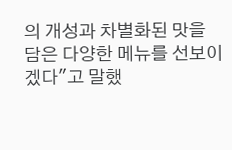의 개성과 차별화된 맛을 담은 다양한 메뉴를 선보이겠다"고 말했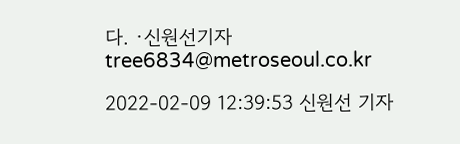다. ·신원선기자 tree6834@metroseoul.co.kr

2022-02-09 12:39:53 신원선 기자